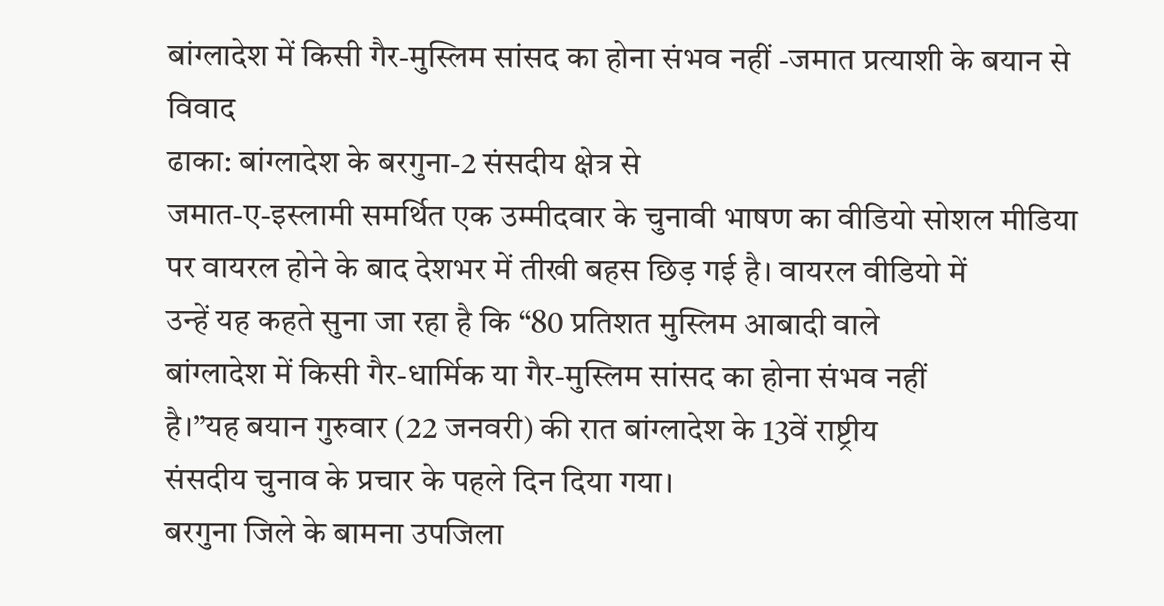बांग्लादेश में किसी गैर-मुस्लिम सांसद का होना संभव नहीं -जमात प्रत्याशी के बयान से विवाद
ढाका: बांग्लादेश के बरगुना-2 संसदीय क्षेत्र से
जमात-ए-इस्लामी समर्थित एक उम्मीदवार के चुनावी भाषण का वीडियो सोशल मीडिया
पर वायरल होने के बाद देशभर में तीखी बहस छिड़ गई है। वायरल वीडियो में
उन्हें यह कहते सुना जा रहा है कि “80 प्रतिशत मुस्लिम आबादी वाले
बांग्लादेश में किसी गैर-धार्मिक या गैर-मुस्लिम सांसद का होना संभव नहीं
है।”यह बयान गुरुवार (22 जनवरी) की रात बांग्लादेश के 13वें राष्ट्रीय
संसदीय चुनाव के प्रचार के पहले दिन दिया गया।
बरगुना जिले के बामना उपजिला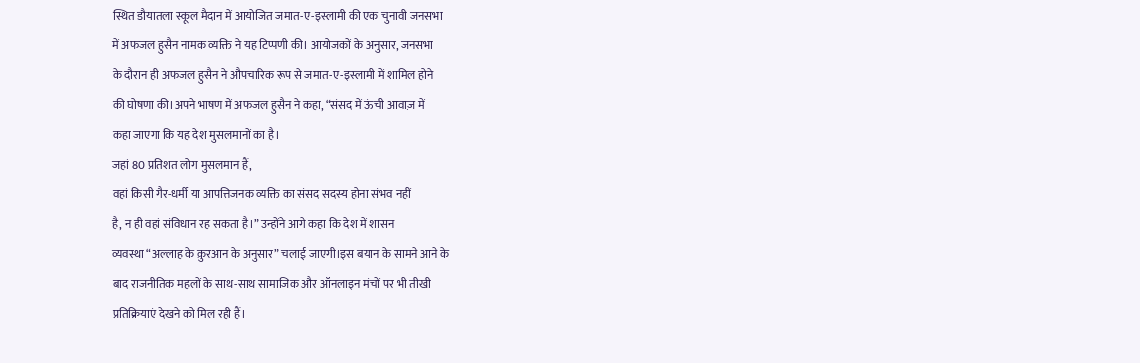स्थित डौयातला स्कूल मैदान में आयोजित जमात-ए-इस्लामी की एक चुनावी जनसभा
में अफजल हुसैन नामक व्यक्ति ने यह टिप्पणी की। आयोजकों के अनुसार, जनसभा
के दौरान ही अफजल हुसैन ने औपचारिक रूप से जमात-ए-इस्लामी में शामिल होने
की घोषणा की।अपने भाषण में अफजल हुसैन ने कहा, “संसद में ऊंची आवाज़ में
कहा जाएगा कि यह देश मुसलमानों का है।
जहां 80 प्रतिशत लोग मुसलमान हैं,
वहां किसी गैर-धर्मी या आपत्तिजनक व्यक्ति का संसद सदस्य होना संभव नहीं
है, न ही वहां संविधान रह सकता है।” उन्होंने आगे कहा कि देश में शासन
व्यवस्था “अल्लाह के क़ुरआन के अनुसार” चलाई जाएगी।इस बयान के सामने आने के
बाद राजनीतिक महलों के साथ-साथ सामाजिक और ऑनलाइन मंचों पर भी तीखी
प्रतिक्रियाएं देखने को मिल रही हैं।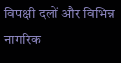विपक्षी दलों और विभिन्न नागरिक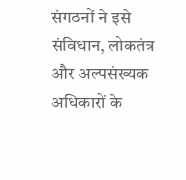संगठनों ने इसे संविधान, लोकतंत्र और अल्पसंख्यक अधिकारों के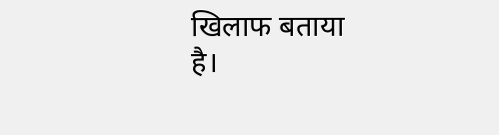खिलाफ बताया
है।